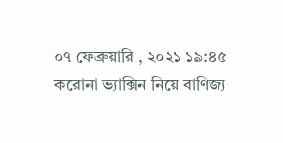০৭ ফেব্রুয়ারি , ২০২১ ১৯:৪৫
করোনা ভ্যাক্সিন নিয়ে বাণিজ্য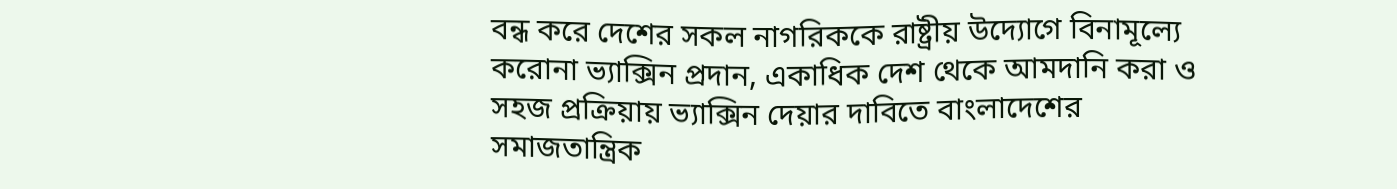বন্ধ করে দেশের সকল নাগরিককে রাষ্ট্রীয় উদ্যোগে বিনামূল্যে করোনা ভ্যাক্সিন প্রদান, একাধিক দেশ থেকে আমদানি করা ও সহজ প্রক্রিয়ায় ভ্যাক্সিন দেয়ার দাবিতে বাংলাদেশের সমাজতান্ত্রিক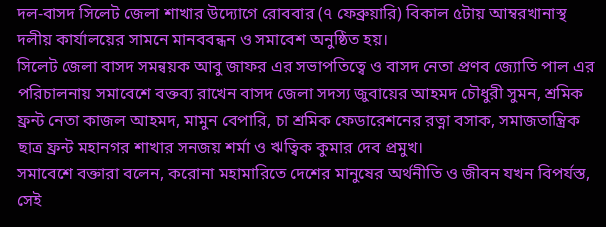দল-বাসদ সিলেট জেলা শাখার উদ্যোগে রোববার (৭ ফেব্রুয়ারি) বিকাল ৫টায় আম্বরখানাস্থ দলীয় কার্যালয়ের সামনে মানববন্ধন ও সমাবেশ অনুষ্ঠিত হয়।
সিলেট জেলা বাসদ সমন্বয়ক আবু জাফর এর সভাপতিত্বে ও বাসদ নেতা প্রণব জ্যোতি পাল এর পরিচালনায় সমাবেশে বক্তব্য রাখেন বাসদ জেলা সদস্য জুবায়ের আহমদ চৌধুরী সুমন, শ্রমিক ফ্রন্ট নেতা কাজল আহমদ, মামুন বেপারি, চা শ্রমিক ফেডারেশনের রত্না বসাক, সমাজতান্ত্রিক ছাত্র ফ্রন্ট মহানগর শাখার সনজয় শর্মা ও ঋত্বিক কুমার দেব প্রমুখ।
সমাবেশে বক্তারা বলেন, করোনা মহামারিতে দেশের মানুষের অর্থনীতি ও জীবন যখন বিপর্যস্ত, সেই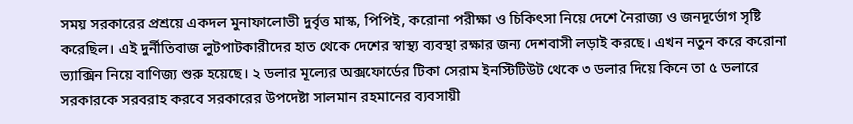সময় সরকারের প্রশ্রয়ে একদল মুনাফালোভী দুর্বৃত্ত মাস্ক, পিপিই, করোনা পরীক্ষা ও চিকিৎসা নিয়ে দেশে নৈরাজ্য ও জনদূর্ভোগ সৃষ্টি করেছিল। এই দুর্নীতিবাজ লুটপাটকারীদের হাত থেকে দেশের স্বাস্থ্য ব্যবস্থা রক্ষার জন্য দেশবাসী লড়াই করছে। এখন নতুন করে করোনা ভ্যাক্সিন নিয়ে বাণিজ্য শুরু হয়েছে। ২ ডলার মূল্যের অক্সফোর্ডের টিকা সেরাম ইনস্টিটিউট থেকে ৩ ডলার দিয়ে কিনে তা ৫ ডলারে সরকারকে সরবরাহ করবে সরকারের উপদেষ্টা সালমান রহমানের ব্যবসায়ী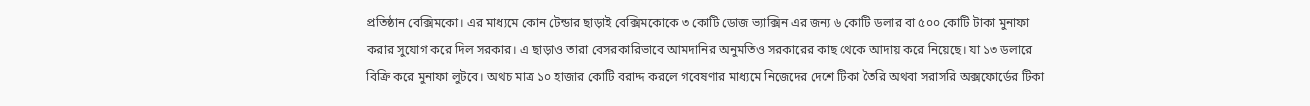প্রতিষ্ঠান বেক্সিমকো। এর মাধ্যমে কোন টেন্ডার ছাড়াই বেক্সিমকোকে ৩ কোটি ডোজ ভ্যাক্সিন এর জন্য ৬ কোটি ডলার বা ৫০০ কোটি টাকা মুনাফা করার সুযোগ করে দিল সরকার। এ ছাড়াও তারা বেসরকারিভাবে আমদানির অনুমতিও সরকারের কাছ থেকে আদায় করে নিয়েছে। যা ১৩ ডলারে বিক্রি করে মুনাফা লুটবে। অথচ মাত্র ১০ হাজার কোটি বরাদ্দ করলে গবেষণার মাধ্যমে নিজেদের দেশে টিকা তৈরি অথবা সরাসরি অক্সফোর্ডের টিকা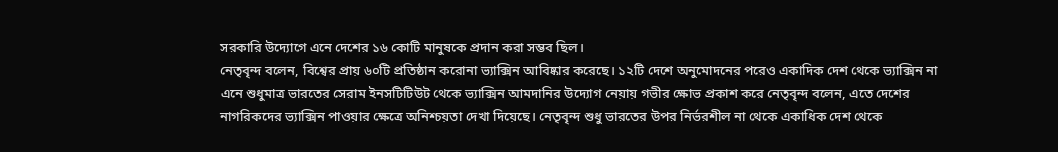সরকারি উদ্যোগে এনে দেশের ১৬ কোটি মানুষকে প্রদান করা সম্ভব ছিল।
নেতৃবৃন্দ বলেন, বিশ্বের প্রায় ৬০টি প্রতিষ্ঠান করোনা ভ্যাক্সিন আবিষ্কার করেছে। ১২টি দেশে অনুমোদনের পরেও একাদিক দেশ থেকে ভ্যাক্সিন না এনে শুধুমাত্র ভারতের সেরাম ইনসটিটিউট থেকে ভ্যাক্সিন আমদানির উদ্যোগ নেয়ায় গভীর ক্ষোভ প্রকাশ করে নেতৃবৃন্দ বলেন, এতে দেশের নাগরিকদের ভ্যাক্সিন পাওয়ার ক্ষেত্রে অনিশ্চয়তা দেখা দিয়েছে। নেতৃবৃন্দ শুধু ভারতের উপর নির্ভরশীল না থেকে একাধিক দেশ থেকে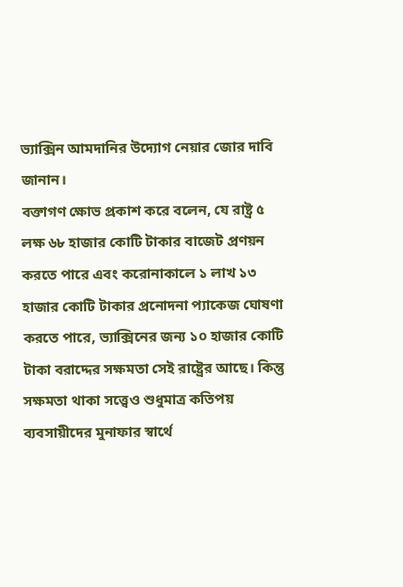ভ্যাক্সিন আমদানির উদ্যোগ নেয়ার জোর দাবি জানান।
বক্তাগণ ক্ষোভ প্রকাশ করে বলেন, যে রাষ্ট্র ৫ লক্ষ ৬৮ হাজার কোটি টাকার বাজেট প্রণয়ন করতে পারে এবং করোনাকালে ১ লাখ ১৩ হাজার কোটি টাকার প্রনোদনা প্যাকেজ ঘোষণা করতে পারে, ভ্যাক্সিনের জন্য ১০ হাজার কোটি টাকা বরাদ্দের সক্ষমতা সেই রাষ্ট্রের আছে। কিন্তু সক্ষমতা থাকা সত্ত্বেও শুধুমাত্র কতিপয় ব্যবসায়ীদের মুনাফার স্বার্থে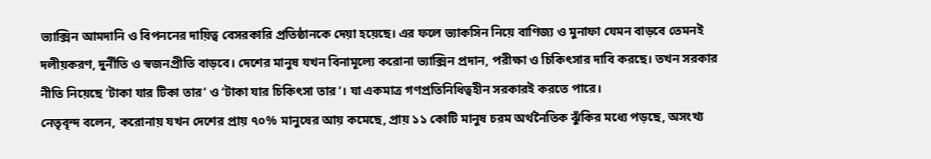ভ্যাক্সিন আমদানি ও বিপননের দায়িত্ব বেসরকারি প্রতিষ্ঠানকে দেয়া হয়েছে। এর ফলে ভ্যাকসিন নিয়ে বাণিজ্য ও মুনাফা যেমন বাড়বে তেমনই দলীয়করণ, দুর্নীতি ও স্বজনপ্রীতি বাড়বে। দেশের মানুষ যখন বিনামূল্যে করোনা ভ্যাক্সিন প্রদান, পরীক্ষা ও চিকিৎসার দাবি করছে। তখন সরকার নীতি নিয়েছে ‘টাকা যার টিকা তার’ ও ‘টাকা যার চিকিৎসা তার’। যা একমাত্র গণপ্রতিনিধিত্বহীন সরকারই করতে পারে।
নেতৃবৃন্দ বলেন, করোনায় যখন দেশের প্রায় ৭০% মানুষের আয় কমেছে, প্রায় ১১ কোটি মানুষ চরম অর্থনৈতিক ঝুঁকির মধ্যে পড়ছে, অসংখ্য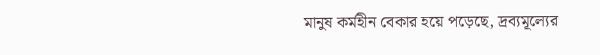মানুষ কর্মহীন বেকার হয়ে পড়েছে, দ্রব্যমূল্যের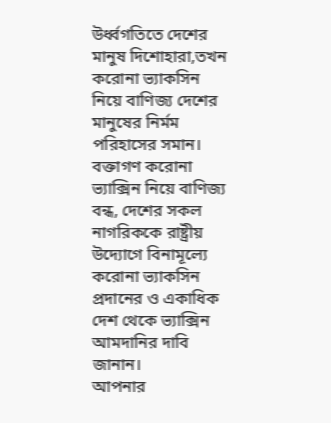উর্ধ্বগতিতে দেশের মানুষ দিশোহারা,তখন করোনা ভ্যাকসিন নিয়ে বাণিজ্য দেশের মানুষের নির্মম পরিহাসের সমান।
বক্তাগণ করোনা ভ্যাক্সিন নিয়ে বাণিজ্য বন্ধ, দেশের সকল নাগরিককে রাষ্ট্রীয় উদ্যোগে বিনামূল্যে করোনা ভ্যাকসিন প্রদানের ও একাধিক দেশ থেকে ভ্যাক্সিন আমদানির দাবি জানান।
আপনার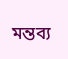মন্তব্য